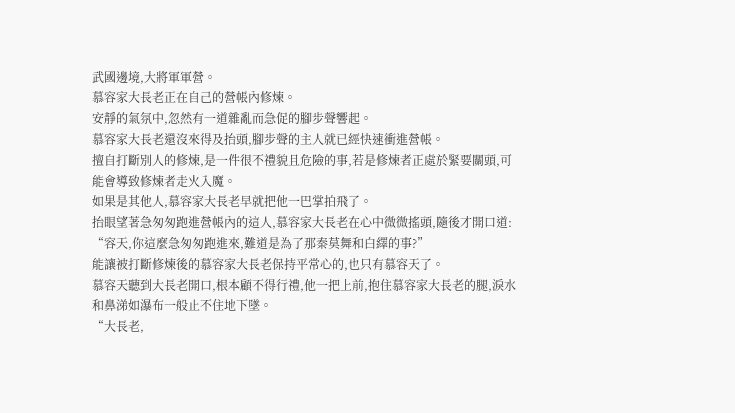武國邊境,大將軍軍營。
慕容家大長老正在自己的營帳內修煉。
安靜的氣氛中,忽然有一道雜亂而急促的腳步聲響起。
慕容家大長老還沒來得及抬頭,腳步聲的主人就已經快速衝進營帳。
擅自打斷別人的修煉,是一件很不禮貌且危險的事,若是修煉者正處於緊要關頭,可能會導致修煉者走火入魔。
如果是其他人,慕容家大長老早就把他一巴掌拍飛了。
抬眼望著急匆匆跑進營帳內的這人,慕容家大長老在心中微微搖頭,隨後才開口道:
“容天,你這麼急匆匆跑進來,難道是為了那秦莫舞和白繹的事?”
能讓被打斷修煉後的慕容家大長老保持平常心的,也只有慕容天了。
慕容天聽到大長老開口,根本顧不得行禮,他一把上前,抱住慕容家大長老的腿,淚水和鼻涕如瀑布一般止不住地下墜。
“大長老,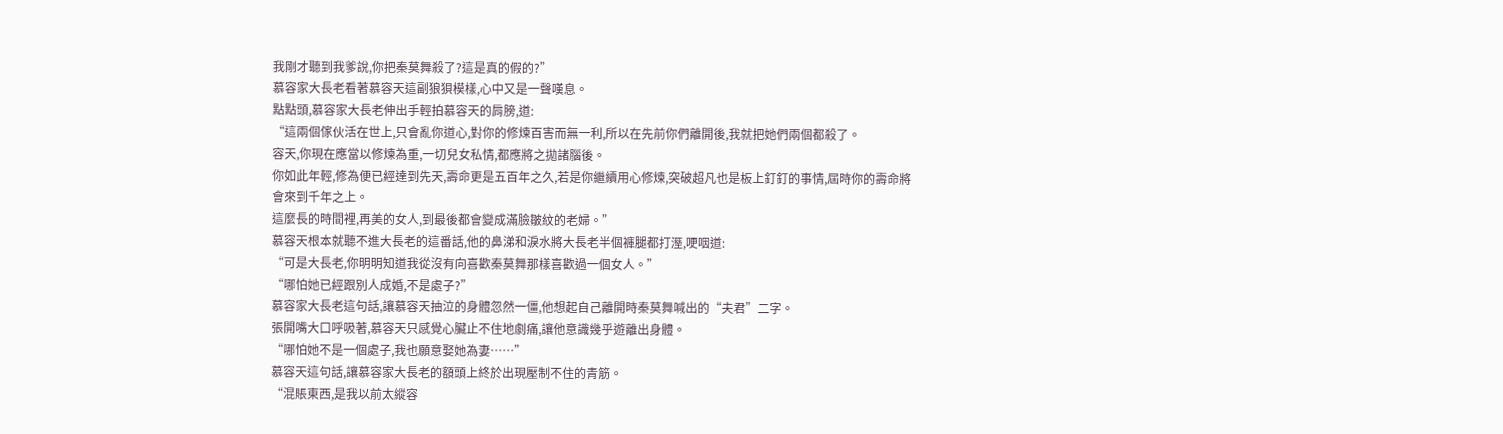我剛才聽到我爹說,你把秦莫舞殺了?這是真的假的?”
慕容家大長老看著慕容天這副狼狽模樣,心中又是一聲嘆息。
點點頭,慕容家大長老伸出手輕拍慕容天的肩膀,道:
“這兩個傢伙活在世上,只會亂你道心,對你的修煉百害而無一利,所以在先前你們離開後,我就把她們兩個都殺了。
容天,你現在應當以修煉為重,一切兒女私情,都應將之拋諸腦後。
你如此年輕,修為便已經達到先天,壽命更是五百年之久,若是你繼續用心修煉,突破超凡也是板上釘釘的事情,屆時你的壽命將會來到千年之上。
這麼長的時間裡,再美的女人,到最後都會變成滿臉皺紋的老婦。”
慕容天根本就聽不進大長老的這番話,他的鼻涕和淚水將大長老半個褲腿都打溼,哽咽道:
“可是大長老,你明明知道我從沒有向喜歡秦莫舞那樣喜歡過一個女人。”
“哪怕她已經跟別人成婚,不是處子?”
慕容家大長老這句話,讓慕容天抽泣的身體忽然一僵,他想起自己離開時秦莫舞喊出的“夫君”二字。
張開嘴大口呼吸著,慕容天只感覺心臟止不住地劇痛,讓他意識幾乎遊離出身體。
“哪怕她不是一個處子,我也願意娶她為妻……”
慕容天這句話,讓慕容家大長老的額頭上終於出現壓制不住的青筋。
“混賬東西,是我以前太縱容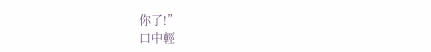你了!”
口中輕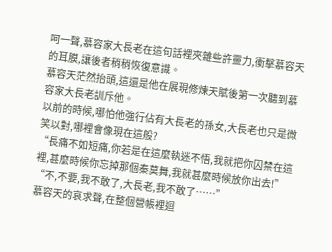呵一聲,慕容家大長老在這句話裡夾雜些許靈力,衝擊慕容天的耳膜,讓後者稍稍恢復意識。
慕容天茫然抬頭,這還是他在展現修煉天賦後第一次聽到慕容家大長老訓斥他。
以前的時候,哪怕他強行佔有大長老的孫女,大長老也只是微笑以對,哪裡會像現在這般?
“長痛不如短痛,你若是在這麼執迷不悟,我就把你囚禁在這裡,甚麼時候你忘掉那個秦莫舞,我就甚麼時候放你出去!”
“不,不要,我不敢了,大長老,我不敢了……”
慕容天的哀求聲,在整個營帳裡迴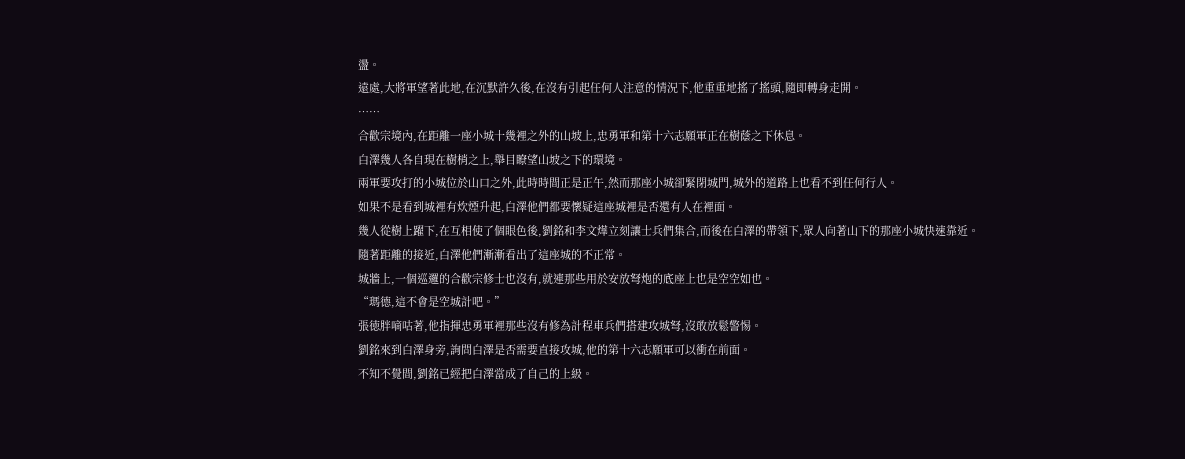盪。
遠處,大將軍望著此地,在沉默許久後,在沒有引起任何人注意的情況下,他重重地搖了搖頭,隨即轉身走開。
……
合歡宗境內,在距離一座小城十幾裡之外的山坡上,忠勇軍和第十六志願軍正在樹蔭之下休息。
白澤幾人各自現在樹梢之上,舉目瞭望山坡之下的環境。
兩軍要攻打的小城位於山口之外,此時時間正是正午,然而那座小城卻緊閉城門,城外的道路上也看不到任何行人。
如果不是看到城裡有炊煙升起,白澤他們都要懷疑這座城裡是否還有人在裡面。
幾人從樹上躍下,在互相使了個眼色後,劉銘和李文燁立刻讓士兵們集合,而後在白澤的帶領下,眾人向著山下的那座小城快速靠近。
隨著距離的接近,白澤他們漸漸看出了這座城的不正常。
城牆上,一個巡邏的合歡宗修士也沒有,就連那些用於安放弩炮的底座上也是空空如也。
“瑪德,這不會是空城計吧。”
張徳胖嘀咕著,他指揮忠勇軍裡那些沒有修為計程車兵們搭建攻城弩,沒敢放鬆警惕。
劉銘來到白澤身旁,詢問白澤是否需要直接攻城,他的第十六志願軍可以衝在前面。
不知不覺間,劉銘已經把白澤當成了自己的上級。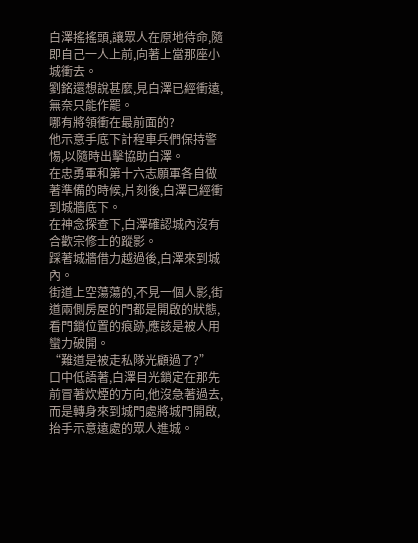白澤搖搖頭,讓眾人在原地待命,隨即自己一人上前,向著上當那座小城衝去。
劉銘還想說甚麼,見白澤已經衝遠,無奈只能作罷。
哪有將領衝在最前面的?
他示意手底下計程車兵們保持警惕,以隨時出擊協助白澤。
在忠勇軍和第十六志願軍各自做著準備的時候,片刻後,白澤已經衝到城牆底下。
在神念探查下,白澤確認城內沒有合歡宗修士的蹤影。
踩著城牆借力越過後,白澤來到城內。
街道上空蕩蕩的,不見一個人影,街道兩側房屋的門都是開啟的狀態,看門鎖位置的痕跡,應該是被人用蠻力破開。
“難道是被走私隊光顧過了?”
口中低語著,白澤目光鎖定在那先前冒著炊煙的方向,他沒急著過去,而是轉身來到城門處將城門開啟,抬手示意遠處的眾人進城。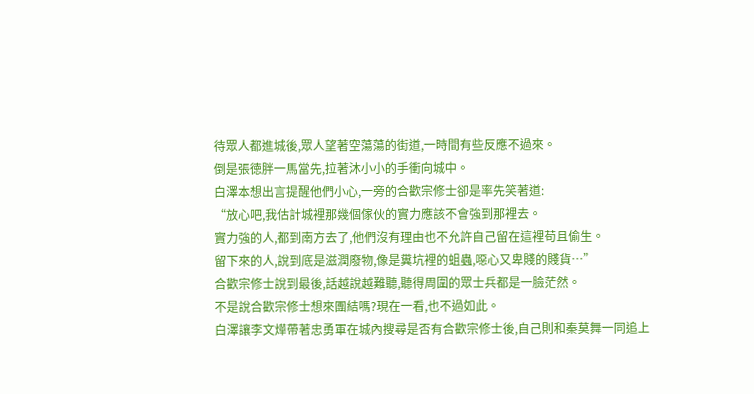待眾人都進城後,眾人望著空蕩蕩的街道,一時間有些反應不過來。
倒是張徳胖一馬當先,拉著沐小小的手衝向城中。
白澤本想出言提醒他們小心,一旁的合歡宗修士卻是率先笑著道:
“放心吧,我估計城裡那幾個傢伙的實力應該不會強到那裡去。
實力強的人,都到南方去了,他們沒有理由也不允許自己留在這裡苟且偷生。
留下來的人,說到底是滋潤廢物,像是糞坑裡的蛆蟲,噁心又卑賤的賤貨…”
合歡宗修士說到最後,話越說越難聽,聽得周圍的眾士兵都是一臉茫然。
不是說合歡宗修士想來團結嗎?現在一看,也不過如此。
白澤讓李文燁帶著忠勇軍在城內搜尋是否有合歡宗修士後,自己則和秦莫舞一同追上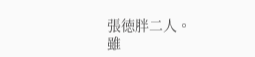張徳胖二人。
雖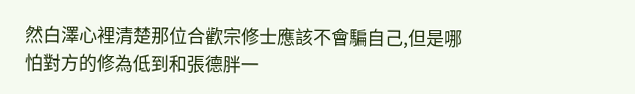然白澤心裡清楚那位合歡宗修士應該不會騙自己,但是哪怕對方的修為低到和張德胖一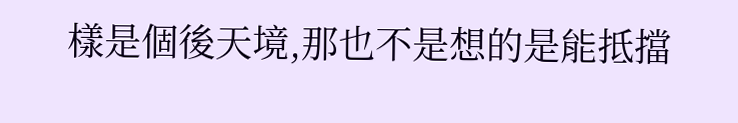樣是個後天境,那也不是想的是能抵擋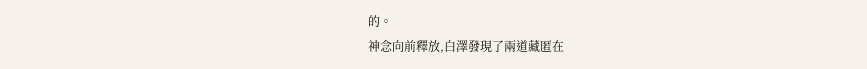的。
神念向前釋放,白澤發現了兩道藏匿在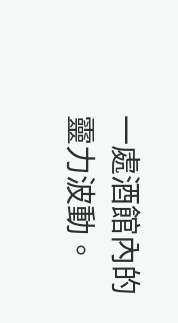一處酒館內的靈力波動。